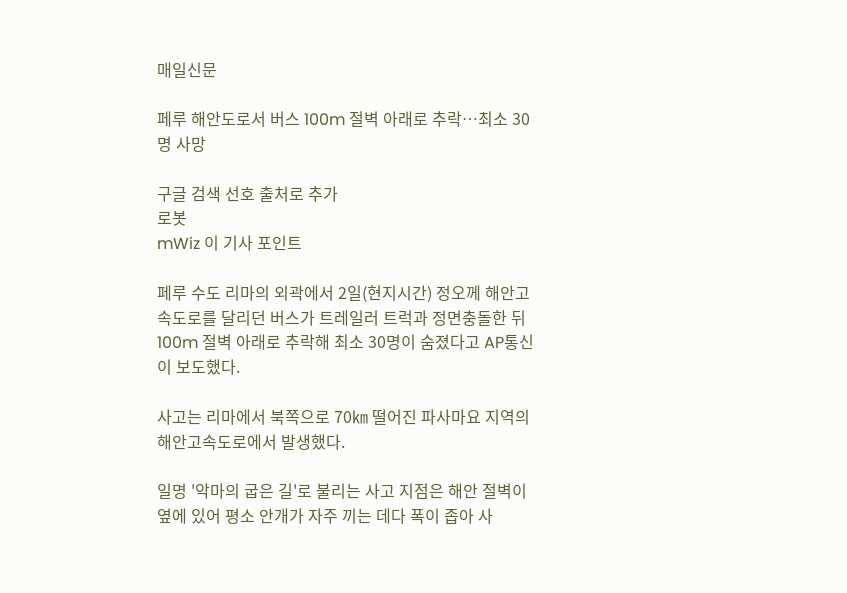매일신문

페루 해안도로서 버스 100m 절벽 아래로 추락…최소 30명 사망

구글 검색 선호 출처로 추가
로봇
mWiz 이 기사 포인트

페루 수도 리마의 외곽에서 2일(현지시간) 정오께 해안고속도로를 달리던 버스가 트레일러 트럭과 정면충돌한 뒤 100m 절벽 아래로 추락해 최소 30명이 숨졌다고 AP통신이 보도했다.

사고는 리마에서 북쪽으로 70㎞ 떨어진 파사마요 지역의 해안고속도로에서 발생했다.

일명 '악마의 굽은 길'로 불리는 사고 지점은 해안 절벽이 옆에 있어 평소 안개가 자주 끼는 데다 폭이 좁아 사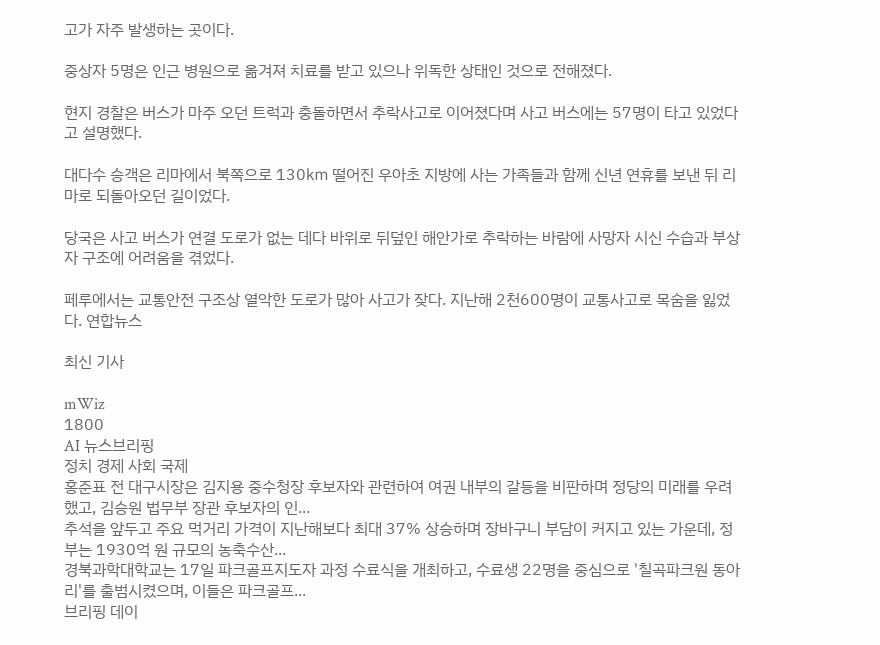고가 자주 발생하는 곳이다.

중상자 5명은 인근 병원으로 옮겨져 치료를 받고 있으나 위독한 상태인 것으로 전해졌다.

현지 경찰은 버스가 마주 오던 트럭과 충돌하면서 추락사고로 이어졌다며 사고 버스에는 57명이 타고 있었다고 설명했다.

대다수 승객은 리마에서 북쪽으로 130㎞ 떨어진 우아초 지방에 사는 가족들과 함께 신년 연휴를 보낸 뒤 리마로 되돌아오던 길이었다.

당국은 사고 버스가 연결 도로가 없는 데다 바위로 뒤덮인 해안가로 추락하는 바람에 사망자 시신 수습과 부상자 구조에 어려움을 겪었다.

페루에서는 교통안전 구조상 열악한 도로가 많아 사고가 잦다. 지난해 2천600명이 교통사고로 목숨을 잃었다. 연합뉴스

최신 기사

mWiz
1800
AI 뉴스브리핑
정치 경제 사회 국제
홍준표 전 대구시장은 김지용 중수청장 후보자와 관련하여 여권 내부의 갈등을 비판하며 정당의 미래를 우려했고, 김승원 법무부 장관 후보자의 인...
추석을 앞두고 주요 먹거리 가격이 지난해보다 최대 37% 상승하며 장바구니 부담이 커지고 있는 가운데, 정부는 1930억 원 규모의 농축수산...
경북과학대학교는 17일 파크골프지도자 과정 수료식을 개최하고, 수료생 22명을 중심으로 '칠곡파크원 동아리'를 출범시켰으며, 이들은 파크골프...
브리핑 데이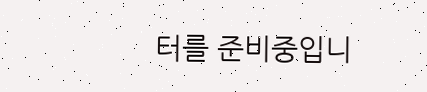터를 준비중입니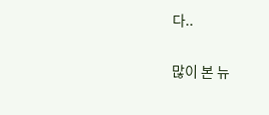다..

많이 본 뉴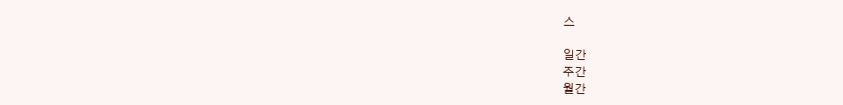스

일간
주간
월간